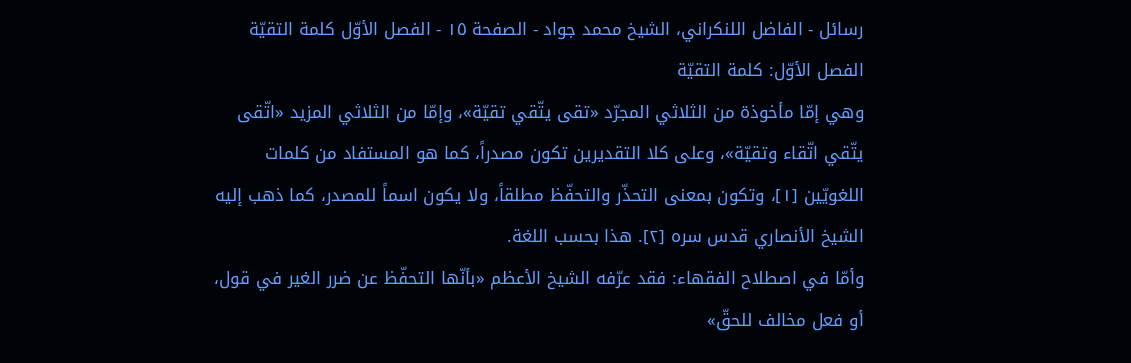رسائل - الفاضل اللنكراني، الشيخ محمد جواد - الصفحة ١٥ - الفصل الأوّل كلمة التقيّة
الفصل الأوّل: كلمة التقيّة
وهي إمّا مأخوذة من الثلاثي المجرّد «تقى يتّقي تقيّة»، وإمّا من الثلاثي المزيد «اتّقى يتّقي اتّقاء وتقيّة»، وعلى كلا التقديرين تكون مصدراً، كما هو المستفاد من كلمات اللغويّين [١]، وتكون بمعنى التحذّر والتحفّظ مطلقاً، ولا يكون اسماً للمصدر، كما ذهب إليه الشيخ الأنصاري قدس سره [٢]. هذا بحسب اللغة.
وأمّا في اصطلاح الفقهاء: فقد عرّفه الشيخ الأعظم «بأنّها التحفّظ عن ضرر الغير في قول، أو فعل مخالف للحقّ»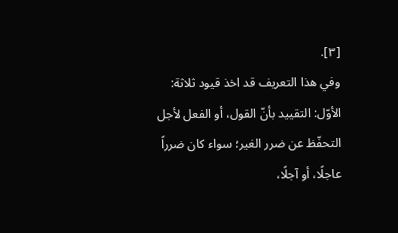[٣].
وفي هذا التعريف قد اخذ قيود ثلاثة:
الأوّل: التقييد بأنّ القول، أو الفعل لأجل التحفّظ عن ضرر الغير؛ سواء كان ضرراً عاجلًا، أو آجلًا،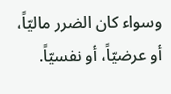وسواء كان الضرر ماليّاً، أو عرضيّاً، أو نفسيّاً.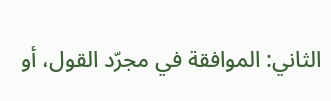الثاني: الموافقة في مجرّد القول، أو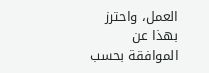العمل، واحترز بهذا عن الموافقة بحسب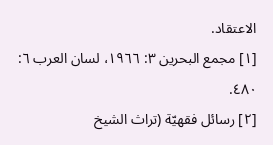الاعتقاد.
[١] مجمع البحرين ٣: ١٩٦٦، لسان العرب ٦: ٤٨٠.
[٢] رسائل فقهيّة (تراث الشيخ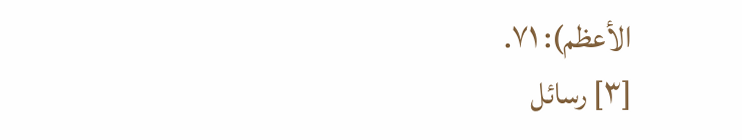الأعظم): ٧١.
[٣] رسائل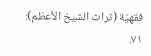فقهيّة (تراث الشيخ الأعظم): ٧١.